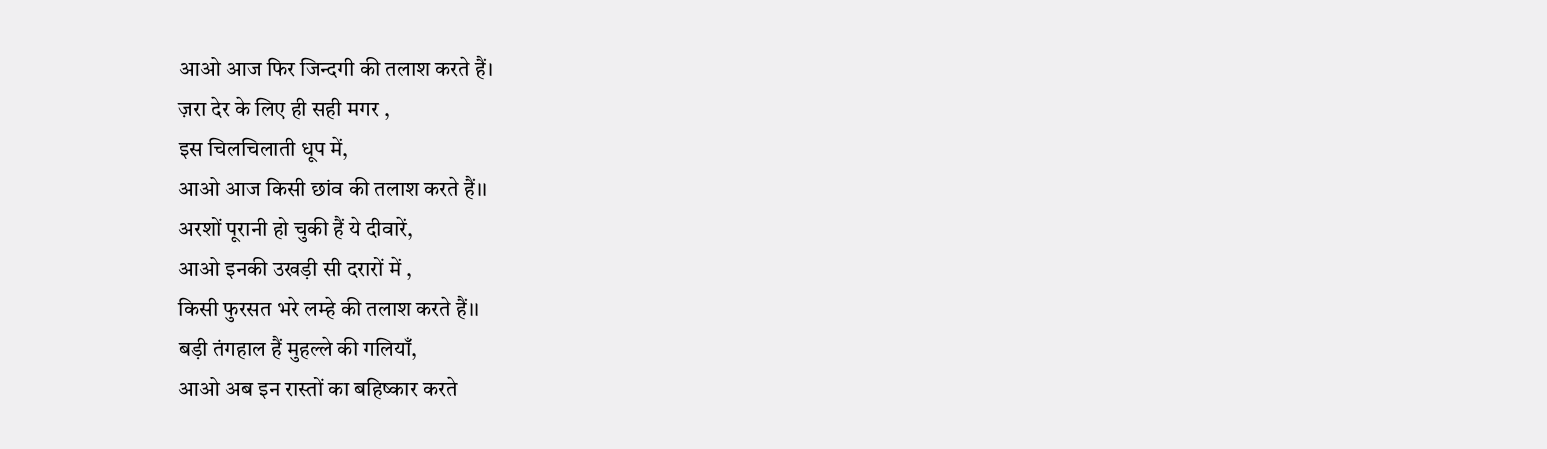आओ आज फिर जिन्दगी की तलाश करते हैं।
ज़रा देर के लिए ही सही मगर ,
इस चिलचिलाती धूप में,
आओ आज किसी छांव की तलाश करते हैं।।
अरशों पूरानी हो चुकी हैं ये दीवारें,
आओ इनकी उखड़ी सी दरारों में ,
किसी फुरसत भरे लम्हे की तलाश करते हैं।।
बड़ी तंगहाल हैं मुहल्ले की गलियाँ,
आओ अब इन रास्तों का बहिष्कार करते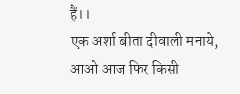हैं।।
एक अर्शा बीता दीवाली मनाये,
आओ आज फिर किसी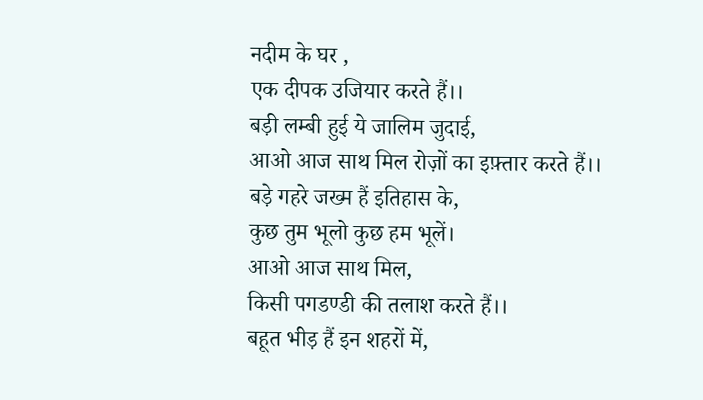नदीम के घर ,
एक दीपक उजियार करते हैं।।
बड़ी लम्बी हुई ये जालिम जुदाई,
आओ आज साथ मिल रोज़ों का इफ़्तार करते हैं।।
बड़े गहरे जख्म हैं इतिहास के,
कुछ तुम भूलो कुछ हम भूलें।
आओ आज साथ मिल,
किसी पगडण्डी की तलाश करते हैं।।
बहूत भीड़ हैं इन शहरों में,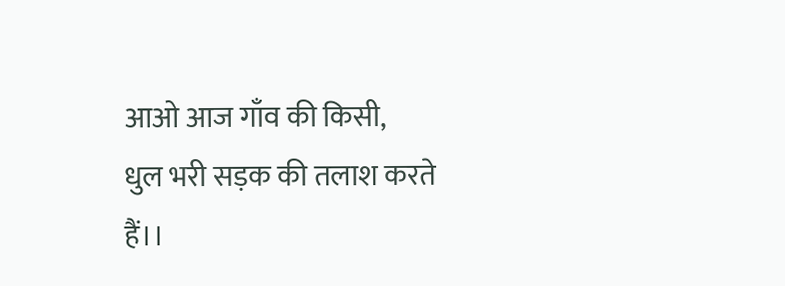आओ आज गाँव की किसी,
धुल भरी सड़क की तलाश करते हैं।।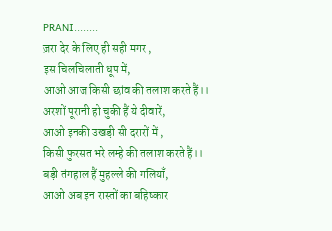PRANI........
ज़रा देर के लिए ही सही मगर ,
इस चिलचिलाती धूप में,
आओ आज किसी छांव की तलाश करते हैं।।
अरशों पूरानी हो चुकी हैं ये दीवारें,
आओ इनकी उखड़ी सी दरारों में ,
किसी फुरसत भरे लम्हे की तलाश करते हैं।।
बड़ी तंगहाल हैं मुहल्ले की गलियाँ,
आओ अब इन रास्तों का बहिष्कार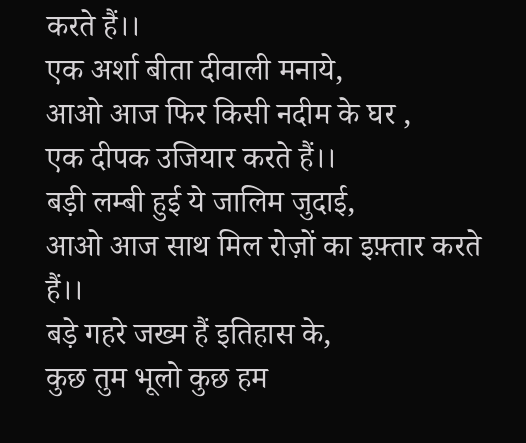करते हैं।।
एक अर्शा बीता दीवाली मनाये,
आओ आज फिर किसी नदीम के घर ,
एक दीपक उजियार करते हैं।।
बड़ी लम्बी हुई ये जालिम जुदाई,
आओ आज साथ मिल रोज़ों का इफ़्तार करते हैं।।
बड़े गहरे जख्म हैं इतिहास के,
कुछ तुम भूलो कुछ हम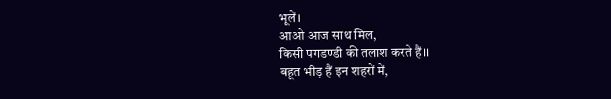भूलें।
आओ आज साथ मिल,
किसी पगडण्डी की तलाश करते हैं।।
बहूत भीड़ हैं इन शहरों में,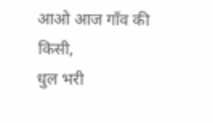आओ आज गाँव की किसी,
धुल भरी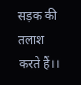सड़क की तलाश करते हैं।।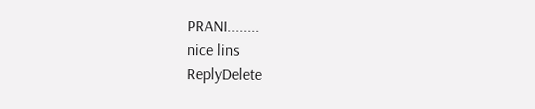PRANI........
nice lins
ReplyDelete